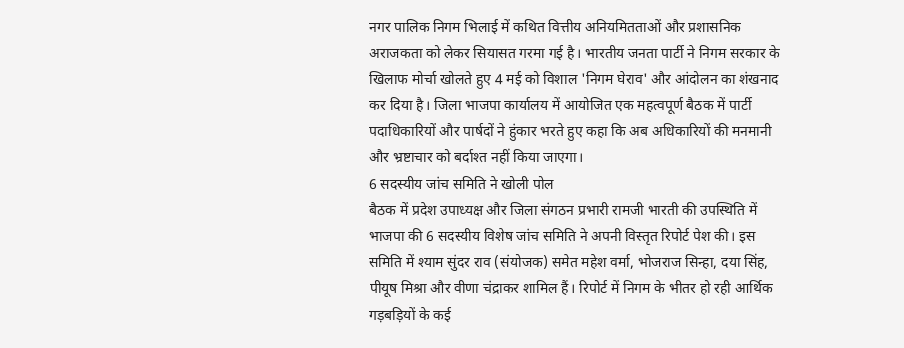नगर पालिक निगम भिलाई में कथित वित्तीय अनियमितताओं और प्रशासनिक अराजकता को लेकर सियासत गरमा गई है। भारतीय जनता पार्टी ने निगम सरकार के खिलाफ मोर्चा खोलते हुए 4 मई को विशाल 'निगम घेराव' और आंदोलन का शंखनाद कर दिया है। जिला भाजपा कार्यालय में आयोजित एक महत्वपूर्ण बैठक में पार्टी पदाधिकारियों और पार्षदों ने हुंकार भरते हुए कहा कि अब अधिकारियों की मनमानी और भ्रष्टाचार को बर्दाश्त नहीं किया जाएगा।
6 सदस्यीय जांच समिति ने खोली पोल
बैठक में प्रदेश उपाध्यक्ष और जिला संगठन प्रभारी रामजी भारती की उपस्थिति में भाजपा की 6 सदस्यीय विशेष जांच समिति ने अपनी विस्तृत रिपोर्ट पेश की। इस समिति में श्याम सुंदर राव (संयोजक) समेत महेश वर्मा, भोजराज सिन्हा, दया सिंह, पीयूष मिश्रा और वीणा चंद्राकर शामिल हैं। रिपोर्ट में निगम के भीतर हो रही आर्थिक गड़बड़ियों के कई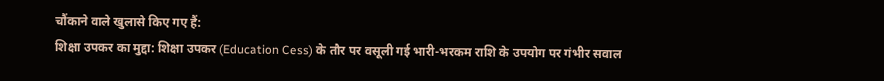चौंकाने वाले खुलासे किए गए हैं:
शिक्षा उपकर का मुद्दा: शिक्षा उपकर (Education Cess) के तौर पर वसूली गई भारी-भरकम राशि के उपयोग पर गंभीर सवाल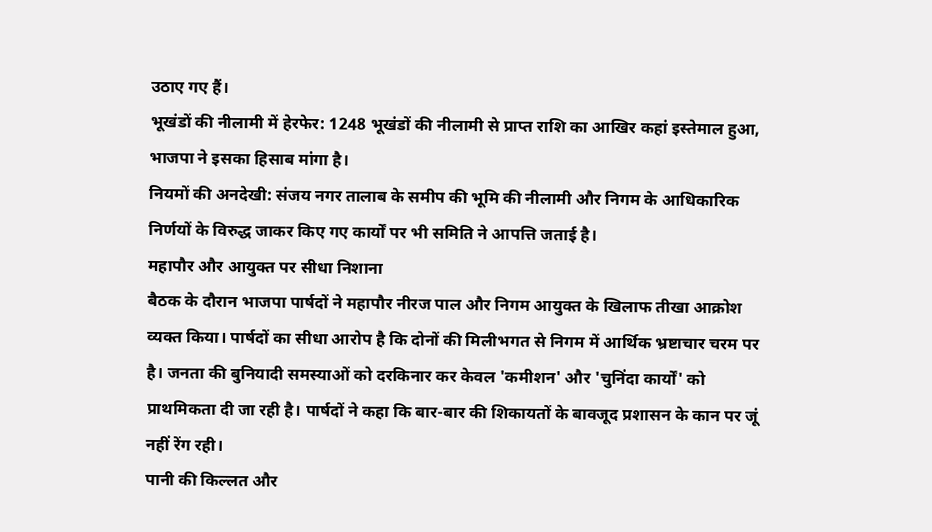उठाए गए हैं।
भूखंडों की नीलामी में हेरफेर: 1248 भूखंडों की नीलामी से प्राप्त राशि का आखिर कहां इस्तेमाल हुआ, भाजपा ने इसका हिसाब मांगा है।
नियमों की अनदेखी: संजय नगर तालाब के समीप की भूमि की नीलामी और निगम के आधिकारिक निर्णयों के विरुद्ध जाकर किए गए कार्यों पर भी समिति ने आपत्ति जताई है।
महापौर और आयुक्त पर सीधा निशाना
बैठक के दौरान भाजपा पार्षदों ने महापौर नीरज पाल और निगम आयुक्त के खिलाफ तीखा आक्रोश व्यक्त किया। पार्षदों का सीधा आरोप है कि दोनों की मिलीभगत से निगम में आर्थिक भ्रष्टाचार चरम पर है। जनता की बुनियादी समस्याओं को दरकिनार कर केवल 'कमीशन' और 'चुनिंदा कार्यों' को प्राथमिकता दी जा रही है। पार्षदों ने कहा कि बार-बार की शिकायतों के बावजूद प्रशासन के कान पर जूं नहीं रेंग रही।
पानी की किल्लत और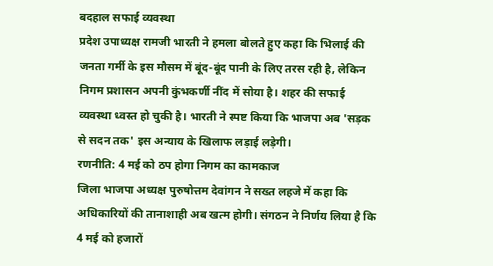बदहाल सफाई व्यवस्था
प्रदेश उपाध्यक्ष रामजी भारती ने हमला बोलते हुए कहा कि भिलाई की जनता गर्मी के इस मौसम में बूंद-बूंद पानी के लिए तरस रही है, लेकिन निगम प्रशासन अपनी कुंभकर्णी नींद में सोया है। शहर की सफाई व्यवस्था ध्वस्त हो चुकी है। भारती ने स्पष्ट किया कि भाजपा अब 'सड़क से सदन तक' इस अन्याय के खिलाफ लड़ाई लड़ेगी।
रणनीति: 4 मई को ठप होगा निगम का कामकाज
जिला भाजपा अध्यक्ष पुरुषोत्तम देवांगन ने सख्त लहजे में कहा कि अधिकारियों की तानाशाही अब खत्म होगी। संगठन ने निर्णय लिया है कि 4 मई को हजारों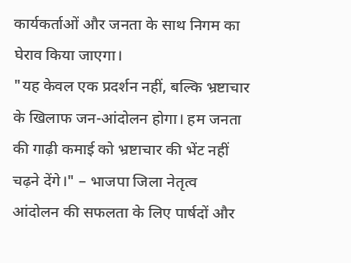कार्यकर्ताओं और जनता के साथ निगम का घेराव किया जाएगा।
"यह केवल एक प्रदर्शन नहीं, बल्कि भ्रष्टाचार के खिलाफ जन-आंदोलन होगा। हम जनता की गाढ़ी कमाई को भ्रष्टाचार की भेंट नहीं चढ़ने देंगे।" – भाजपा जिला नेतृत्व
आंदोलन की सफलता के लिए पार्षदों और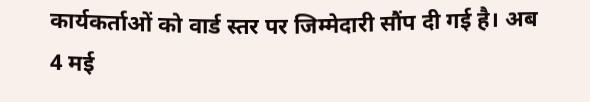कार्यकर्ताओं को वार्ड स्तर पर जिम्मेदारी सौंप दी गई है। अब 4 मई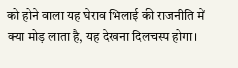को होने वाला यह घेराव भिलाई की राजनीति में क्या मोड़ लाता है, यह देखना दिलचस्प होगा।